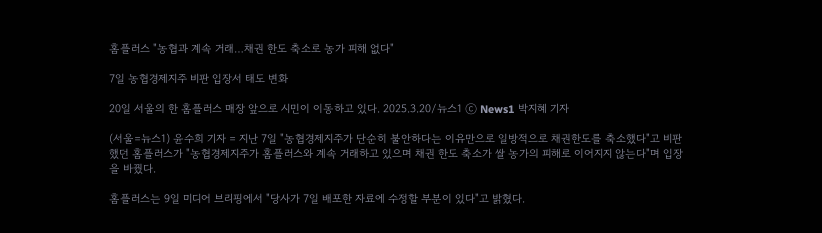홈플러스 "농협과 계속 거래…채권 한도 축소로 농가 피해 없다"

7일 농협경제지주 비판 입장서 태도 변화

20일 서울의 한 홈플러스 매장 앞으로 시민이 이동하고 있다. 2025.3.20/뉴스1 ⓒ News1 박지혜 기자

(서울=뉴스1) 윤수희 기자 = 지난 7일 "농협경제지주가 단순히 불안하다는 이유만으로 일방적으로 채권한도를 축소했다"고 비판했던 홈플러스가 "농협경제지주가 홈플러스와 계속 거래하고 있으며 채권 한도 축소가 쌀 농가의 피해로 이어지지 않는다"며 입장을 바꿨다.

홈플러스는 9일 미디어 브리핑에서 "당사가 7일 배포한 자료에 수정할 부분이 있다"고 밝혔다.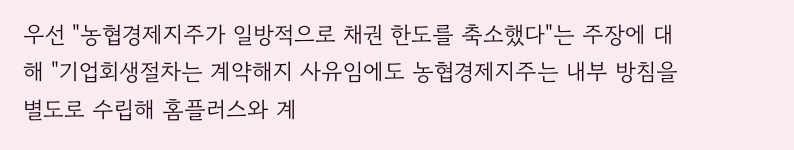우선 "농협경제지주가 일방적으로 채권 한도를 축소했다"는 주장에 대해 "기업회생절차는 계약해지 사유임에도 농협경제지주는 내부 방침을 별도로 수립해 홈플러스와 계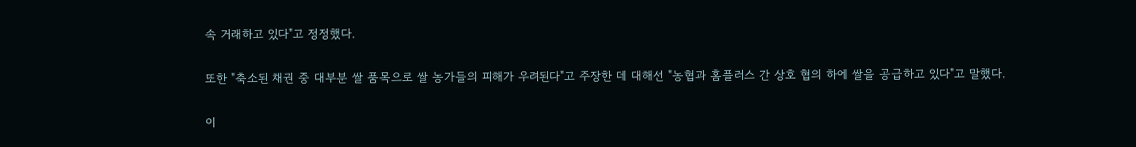속 거래하고 있다"고 정정했다.

또한 "축소된 채권 중 대부분 쌀 품목으로 쌀 농가들의 피해가 우려된다"고 주장한 데 대해선 "농협과 홈플러스 간 상호 협의 하에 쌀을 공급하고 있다"고 말했다.

이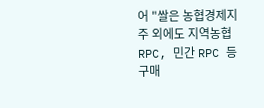어 "쌀은 농협경제지주 외에도 지역농협 RPC, 민간 RPC 등 구매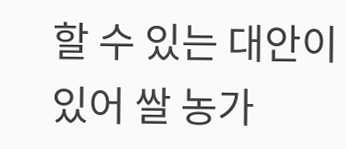할 수 있는 대안이 있어 쌀 농가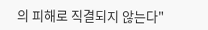의 피해로 직결되지 않는다"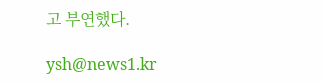고 부연했다.

ysh@news1.kr